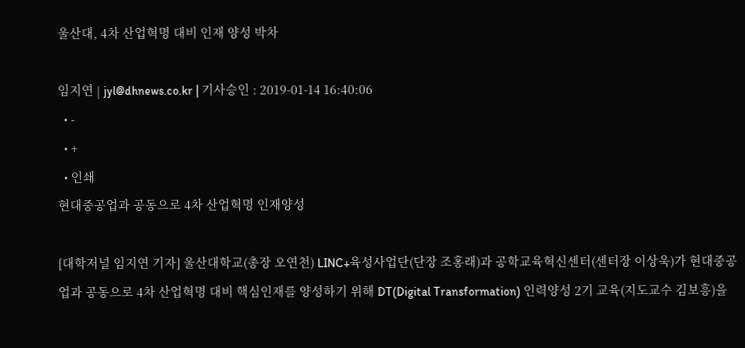울산대, 4차 산업혁명 대비 인재 양성 박차

임지연 | jyl@dhnews.co.kr | 기사승인 : 2019-01-14 16:40:06
  • -
  • +
  • 인쇄
현대중공업과 공동으로 4차 산업혁명 인재양성

[대학저널 임지연 기자] 울산대학교(총장 오연천) LINC+육성사업단(단장 조홍래)과 공학교육혁신센터(센터장 이상욱)가 현대중공업과 공동으로 4차 산업혁명 대비 핵심인재를 양성하기 위해 DT(Digital Transformation) 인력양성 2기 교육(지도교수 김보흥)을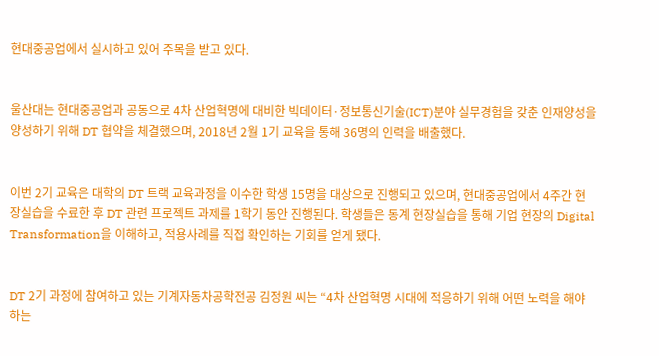현대중공업에서 실시하고 있어 주목을 받고 있다.


울산대는 현대중공업과 공동으로 4차 산업혁명에 대비한 빅데이터·정보통신기술(ICT)분야 실무경험을 갖춘 인재양성을 양성하기 위해 DT 협약을 체결했으며, 2018년 2월 1기 교육을 통해 36명의 인력을 배출했다.


이번 2기 교육은 대학의 DT 트랙 교육과정을 이수한 학생 15명을 대상으로 진행되고 있으며, 현대중공업에서 4주간 현장실습을 수료한 후 DT 관련 프로젝트 과제를 1학기 동안 진행된다. 학생들은 동계 현장실습을 통해 기업 현장의 Digital Transformation을 이해하고, 적용사례를 직접 확인하는 기회를 얻게 됐다.


DT 2기 과정에 참여하고 있는 기계자동차공학전공 김정원 씨는 “4차 산업혁명 시대에 적응하기 위해 어떤 노력을 해야 하는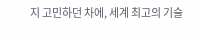지 고민하던 차에, 세계 최고의 기술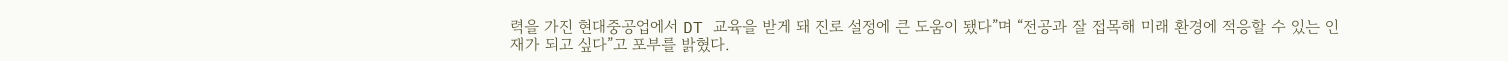력을 가진 현대중공업에서 DT 교육을 받게 돼 진로 설정에 큰 도움이 됐다”며 “전공과 잘 접목해 미래 환경에 적응할 수 있는 인재가 되고 싶다”고 포부를 밝혔다.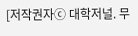[저작권자ⓒ 대학저널. 무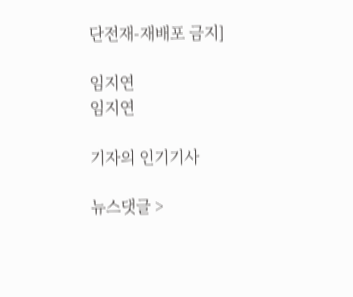단전재-재배포 금지]

임지연
임지연

기자의 인기기사

뉴스댓글 >